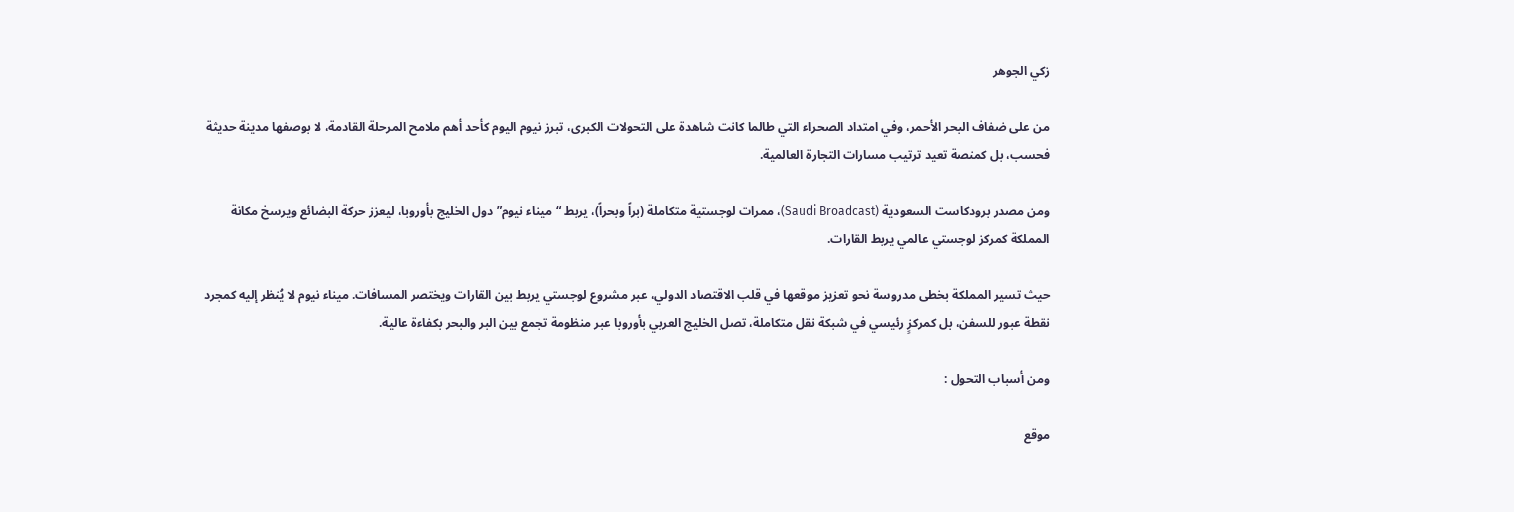زكي الجوهر

من على ضفاف البحر الأحمر، وفي امتداد الصحراء التي طالما كانت شاهدة على التحولات الكبرى، تبرز نيوم اليوم كأحد أهم ملامح المرحلة القادمة، لا بوصفها مدينة حديثة فحسب، بل كمنصة تعيد ترتيب مسارات التجارة العالمية.

ومن مصدر برودكاست السعودية (Saudi Broadcast)، ممرات لوجستية متكاملة (براً وبحراً)، يربط “ميناء نيوم” دول الخليج بأوروبا، ليعزز حركة البضائع ويرسخ مكانة المملكة كمركز لوجستي عالمي يربط القارات.

حيث تسير المملكة بخطى مدروسة نحو تعزيز موقعها في قلب الاقتصاد الدولي، عبر مشروع لوجستي يربط بين القارات ويختصر المسافات. ميناء نيوم لا يُنظر إليه كمجرد نقطة عبور للسفن، بل كمركزٍ رئيسي في شبكة نقل متكاملة، تصل الخليج العربي بأوروبا عبر منظومة تجمع بين البر والبحر بكفاءة عالية.

ومن أسباب التحول :

موقع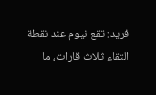فريد: تقع نيوم عند نقطة التقاء ثلاث قارات، ما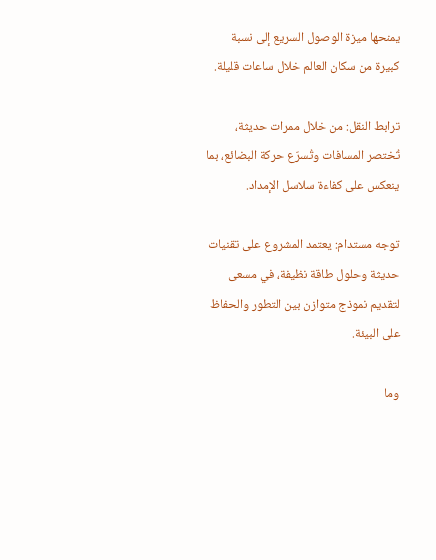يمنحها ميزة الوصول السريع إلى نسبة كبيرة من سكان العالم خلال ساعات قليلة.

ترابط النقل: من خلال ممرات حديثة، تُختصر المسافات وتُسرّع حركة البضائع، بما ينعكس على كفاءة سلاسل الإمداد.

توجه مستدام: يعتمد المشروع على تقنيات حديثة وحلول طاقة نظيفة، في مسعى لتقديم نموذج متوازن بين التطور والحفاظ على البيئة.

وما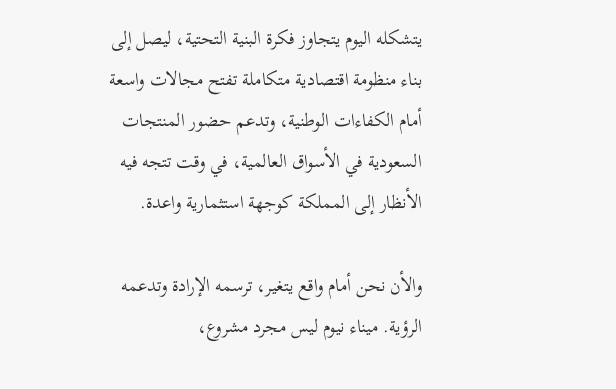يتشكله اليوم يتجاوز فكرة البنية التحتية، ليصل إلى بناء منظومة اقتصادية متكاملة تفتح مجالات واسعة أمام الكفاءات الوطنية، وتدعم حضور المنتجات السعودية في الأسواق العالمية، في وقت تتجه فيه الأنظار إلى المملكة كوجهة استثمارية واعدة.

والأن نحن أمام واقع يتغير، ترسمه الإرادة وتدعمه الرؤية. ميناء نيوم ليس مجرد مشروع،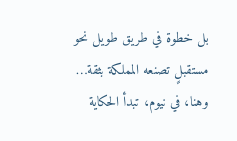بل خطوة في طريق طويل نحو مستقبلٍ تصنعه المملكة بثقة… وهنا، في نيوم، تبدأ الحكاية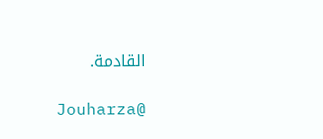القادمة.

Jouharza@